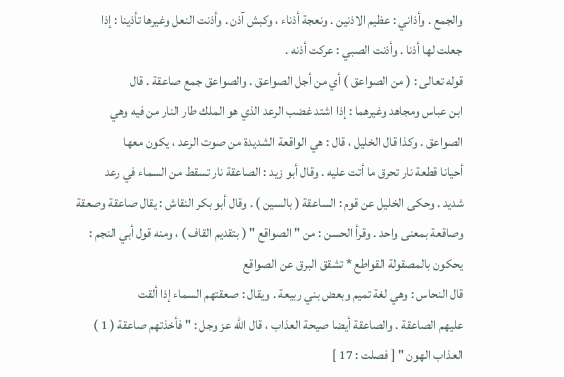والجمع . وأذاني : عظيم الاذنين . ونعجة أذناء ، وكبش آذن . وأذنت النعل وغيرها تأذينا : إذا
جعلت لها أذنا . وأذنت الصبي : عركت أذنه .
قوله تعالى : ( من الصواعق ) أي من أجل الصواعق . والصواعق جمع صاعقة . قال
ابن عباس ومجاهد وغيرهما : إذا اشتد غضب الرعد الذي هو الملك طار النار من فيه وهي
الصواعق . وكذا قال الخليل ، قال : هي الواقعة الشديدة من صوت الرعد ، يكون معها
أحيانا قطعة نار تحرق ما أتت عليه . وقال أبو زيد : الصاعقة نار تسقط من السماء في رعد
شديد . وحكى الخليل عن قوم : الساعقة ( بالسين ) . وقال أبو بكر النقاش : يقال صاعقة وصعقة
وصاقعة بمعنى واحد . وقرأ الحسن : من " الصواقع " ( بتقديم القاف ) ، ومنه قول أبي النجم :
يحكون بالمصقولة القواطع * تشقق البرق عن الصواقع
قال النحاس : وهي لغة تميم وبعض بني ربيعة . ويقال : صعقتهم السماء إذا ألقت
عليهم الصاعقة . والصاعقة أيضا صيحة العذاب ، قال الله عز وجل : " فأخذتهم صاعقة ( 1 )
العذاب الهون " [ فصلت : 17 ]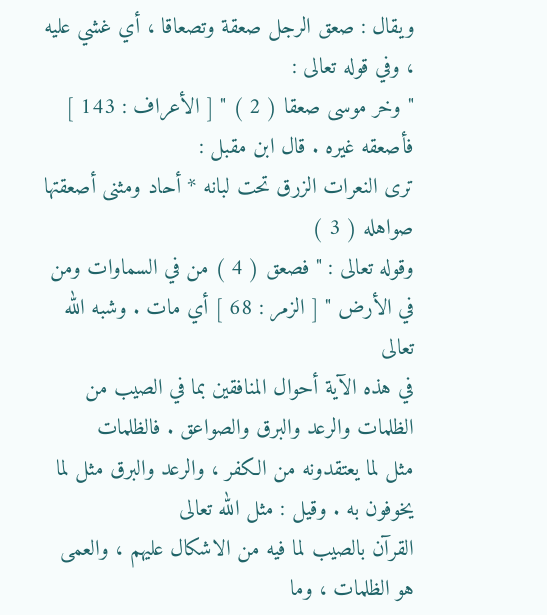ويقال : صعق الرجل صعقة وتصعاقا ، أي غشي عليه ، وفي قوله تعالى :
" وخر موسى صعقا ( 2 ) " [ الأعراف : 143 ] فأصعقه غيره . قال ابن مقبل :
ترى النعرات الزرق تحت لبانه * أحاد ومثنى أصعقتها صواهله ( 3 )
وقوله تعالى : " فصعق ( 4 ) من في السماوات ومن في الأرض " [ الزمر : 68 ] أي مات . وشبه الله تعالى
في هذه الآية أحوال المنافقين بما في الصيب من الظلمات والرعد والبرق والصواعق . فالظلمات
مثل لما يعتقدونه من الكفر ، والرعد والبرق مثل لما يخوفون به . وقيل : مثل الله تعالى
القرآن بالصيب لما فيه من الاشكال عليهم ، والعمى هو الظلمات ، وما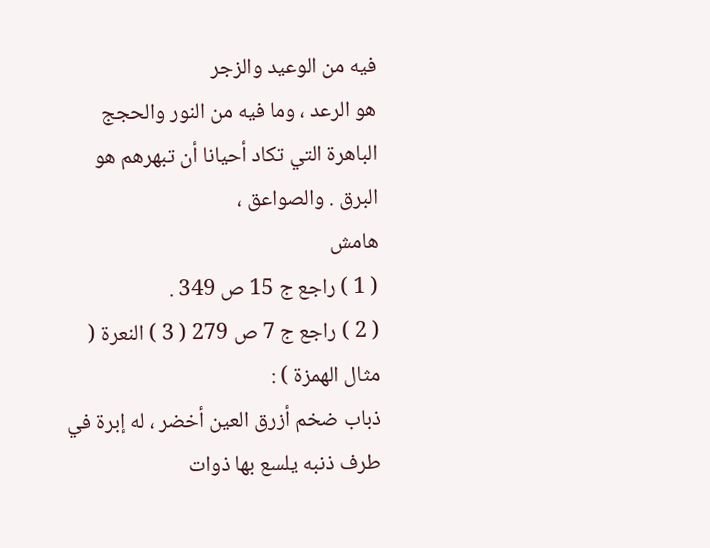فيه من الوعيد والزجر
هو الرعد ، وما فيه من النور والحجج الباهرة التي تكاد أحيانا أن تبهرهم هو البرق . والصواعق ،
هامش
( 1 ) راجع ج 15 ص 349 .
( 2 ) راجع ج 7 ص 279 ( 3 ) النعرة ( مثال الهمزة ) :
ذباب ضخم أزرق العين أخضر ، له إبرة في طرف ذنبه يلسع بها ذوات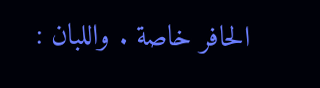الحافر خاصة . واللبان :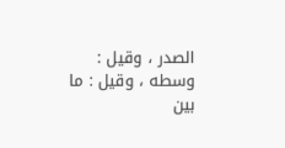الصدر ، وقيل :
وسطه ، وقيل : ما بين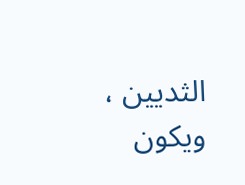الثديين ، ويكون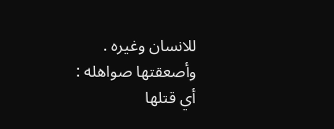للانسان وغيره . وأصعقتها صواهله : أي قتلها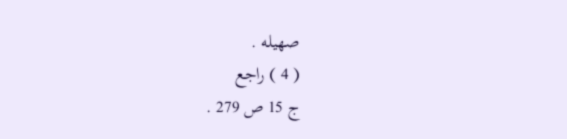صهيله .
( 4 ) راجع
ج 15 ص 279 .